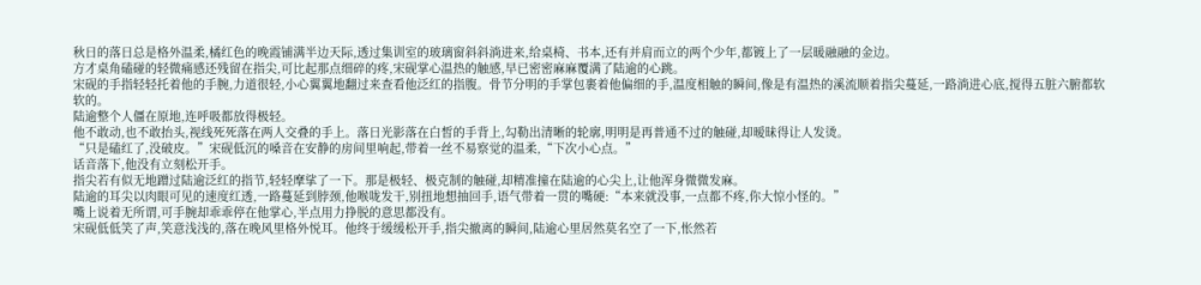秋日的落日总是格外温柔,橘红色的晚霞铺满半边天际,透过集训室的玻璃窗斜斜淌进来,给桌椅、书本,还有并肩而立的两个少年,都镀上了一层暖融融的金边。
方才桌角磕碰的轻微痛感还残留在指尖,可比起那点细碎的疼,宋砚掌心温热的触感,早已密密麻麻覆满了陆逾的心跳。
宋砚的手指轻轻托着他的手腕,力道很轻,小心翼翼地翻过来查看他泛红的指腹。骨节分明的手掌包裹着他偏细的手,温度相触的瞬间,像是有温热的溪流顺着指尖蔓延,一路淌进心底,搅得五脏六腑都软软的。
陆逾整个人僵在原地,连呼吸都放得极轻。
他不敢动,也不敢抬头,视线死死落在两人交叠的手上。落日光影落在白皙的手背上,勾勒出清晰的轮廓,明明是再普通不过的触碰,却暧昧得让人发烫。
“只是磕红了,没破皮。”宋砚低沉的嗓音在安静的房间里响起,带着一丝不易察觉的温柔,“下次小心点。”
话音落下,他没有立刻松开手。
指尖若有似无地蹭过陆逾泛红的指节,轻轻摩挲了一下。那是极轻、极克制的触碰,却精准撞在陆逾的心尖上,让他浑身微微发麻。
陆逾的耳尖以肉眼可见的速度红透,一路蔓延到脖颈,他喉咙发干,别扭地想抽回手,语气带着一贯的嘴硬:“本来就没事,一点都不疼,你大惊小怪的。”
嘴上说着无所谓,可手腕却乖乖停在他掌心,半点用力挣脱的意思都没有。
宋砚低低笑了声,笑意浅浅的,落在晚风里格外悦耳。他终于缓缓松开手,指尖撤离的瞬间,陆逾心里居然莫名空了一下,怅然若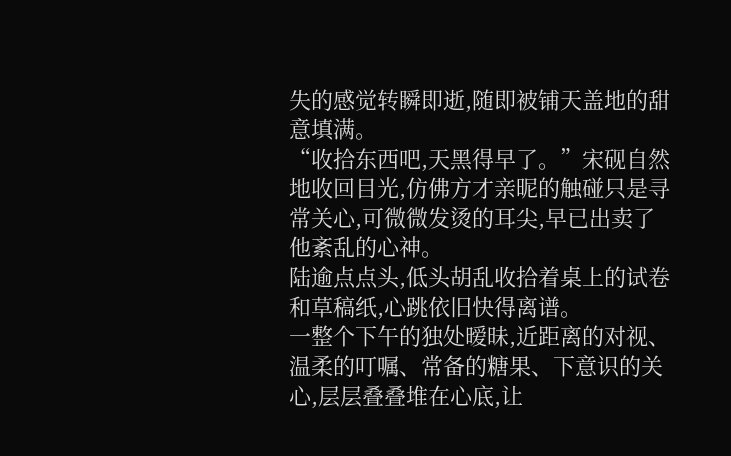失的感觉转瞬即逝,随即被铺天盖地的甜意填满。
“收拾东西吧,天黑得早了。”宋砚自然地收回目光,仿佛方才亲昵的触碰只是寻常关心,可微微发烫的耳尖,早已出卖了他紊乱的心神。
陆逾点点头,低头胡乱收拾着桌上的试卷和草稿纸,心跳依旧快得离谱。
一整个下午的独处暧昧,近距离的对视、温柔的叮嘱、常备的糖果、下意识的关心,层层叠叠堆在心底,让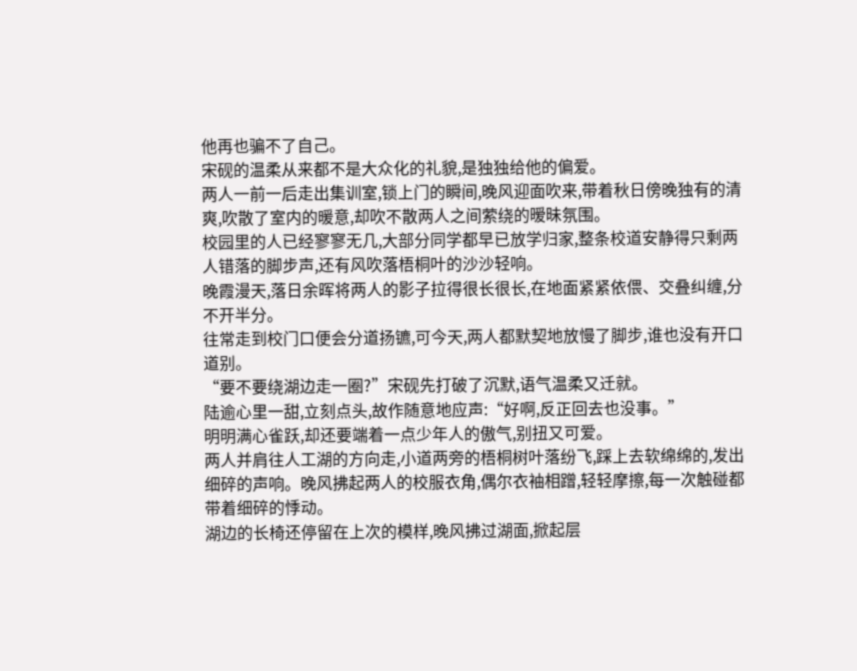他再也骗不了自己。
宋砚的温柔从来都不是大众化的礼貌,是独独给他的偏爱。
两人一前一后走出集训室,锁上门的瞬间,晚风迎面吹来,带着秋日傍晚独有的清爽,吹散了室内的暖意,却吹不散两人之间萦绕的暧昧氛围。
校园里的人已经寥寥无几,大部分同学都早已放学归家,整条校道安静得只剩两人错落的脚步声,还有风吹落梧桐叶的沙沙轻响。
晚霞漫天,落日余晖将两人的影子拉得很长很长,在地面紧紧依偎、交叠纠缠,分不开半分。
往常走到校门口便会分道扬镳,可今天,两人都默契地放慢了脚步,谁也没有开口道别。
“要不要绕湖边走一圈?”宋砚先打破了沉默,语气温柔又迁就。
陆逾心里一甜,立刻点头,故作随意地应声:“好啊,反正回去也没事。”
明明满心雀跃,却还要端着一点少年人的傲气,别扭又可爱。
两人并肩往人工湖的方向走,小道两旁的梧桐树叶落纷飞,踩上去软绵绵的,发出细碎的声响。晚风拂起两人的校服衣角,偶尔衣袖相蹭,轻轻摩擦,每一次触碰都带着细碎的悸动。
湖边的长椅还停留在上次的模样,晚风拂过湖面,掀起层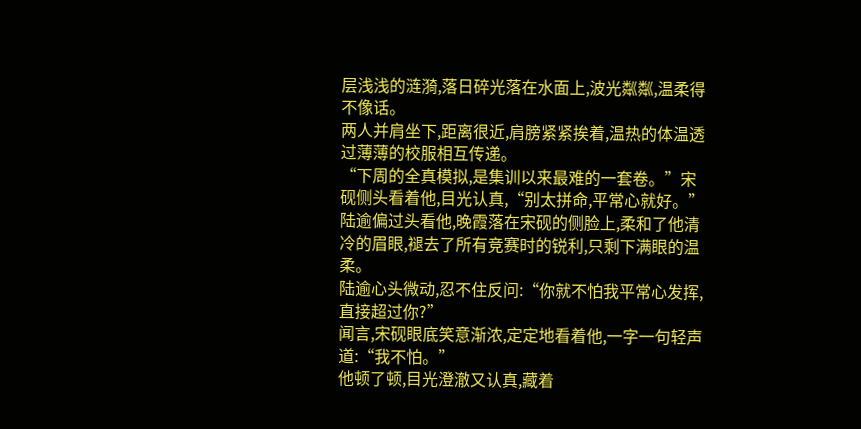层浅浅的涟漪,落日碎光落在水面上,波光粼粼,温柔得不像话。
两人并肩坐下,距离很近,肩膀紧紧挨着,温热的体温透过薄薄的校服相互传递。
“下周的全真模拟,是集训以来最难的一套卷。”宋砚侧头看着他,目光认真,“别太拼命,平常心就好。”
陆逾偏过头看他,晚霞落在宋砚的侧脸上,柔和了他清冷的眉眼,褪去了所有竞赛时的锐利,只剩下满眼的温柔。
陆逾心头微动,忍不住反问:“你就不怕我平常心发挥,直接超过你?”
闻言,宋砚眼底笑意渐浓,定定地看着他,一字一句轻声道:“我不怕。”
他顿了顿,目光澄澈又认真,藏着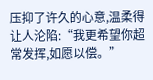压抑了许久的心意,温柔得让人沦陷:“我更希望你超常发挥,如愿以偿。”